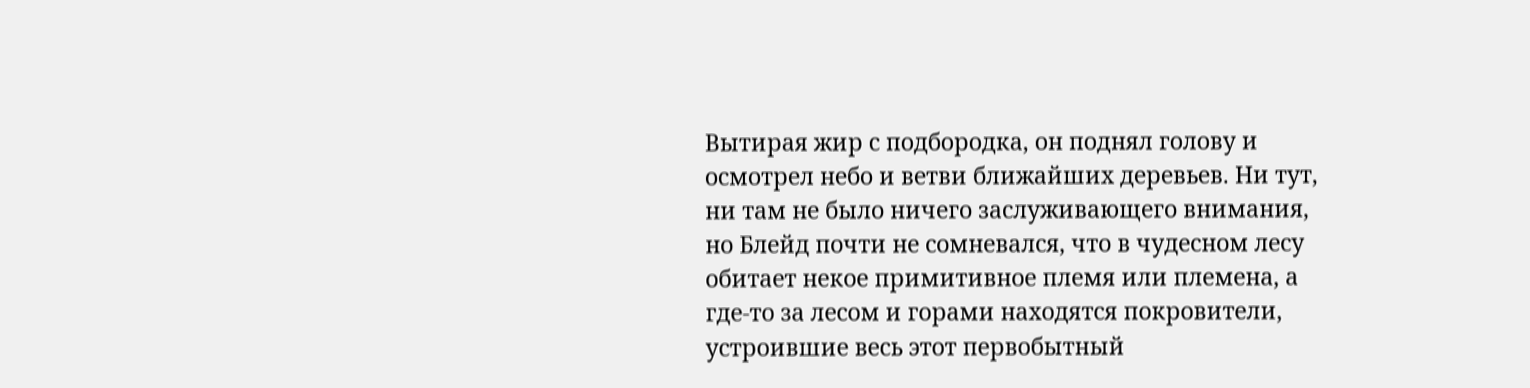Вытирая жир с подбородка, он поднял голову и осмотрел небо и ветви ближайших деревьев. Ни тут, ни там не было ничего заслуживающего внимания, но Блейд почти не сомневался, что в чудесном лесу обитает некое примитивное племя или племена, а где-то за лесом и горами находятся покровители, устроившие весь этот первобытный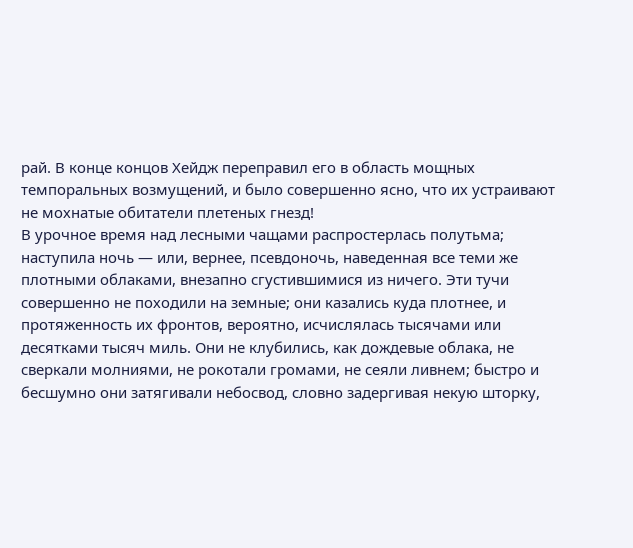рай. В конце концов Хейдж переправил его в область мощных темпоральных возмущений, и было совершенно ясно, что их устраивают не мохнатые обитатели плетеных гнезд!
В урочное время над лесными чащами распростерлась полутьма; наступила ночь — или, вернее, псевдоночь, наведенная все теми же плотными облаками, внезапно сгустившимися из ничего. Эти тучи совершенно не походили на земные; они казались куда плотнее, и протяженность их фронтов, вероятно, исчислялась тысячами или десятками тысяч миль. Они не клубились, как дождевые облака, не сверкали молниями, не рокотали громами, не сеяли ливнем; быстро и бесшумно они затягивали небосвод, словно задергивая некую шторку,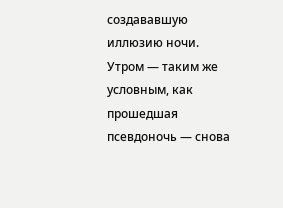создававшую иллюзию ночи.
Утром — таким же условным, как прошедшая псевдоночь — снова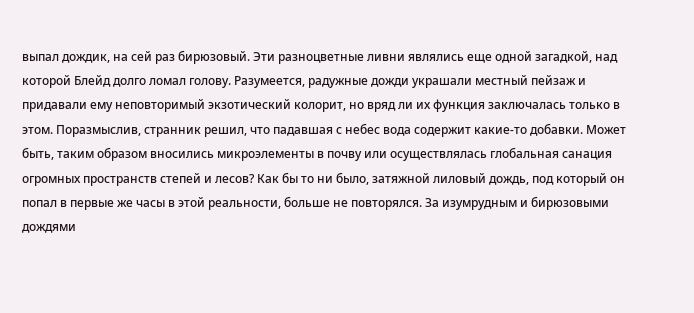выпал дождик, на сей раз бирюзовый. Эти разноцветные ливни являлись еще одной загадкой, над которой Блейд долго ломал голову. Разумеется, радужные дожди украшали местный пейзаж и придавали ему неповторимый экзотический колорит, но вряд ли их функция заключалась только в этом. Поразмыслив, странник решил, что падавшая с небес вода содержит какие-то добавки. Может быть, таким образом вносились микроэлементы в почву или осуществлялась глобальная санация огромных пространств степей и лесов? Как бы то ни было, затяжной лиловый дождь, под который он попал в первые же часы в этой реальности, больше не повторялся. За изумрудным и бирюзовыми дождями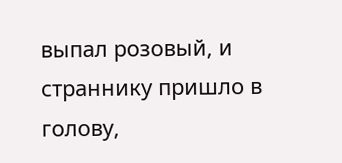выпал розовый, и страннику пришло в голову,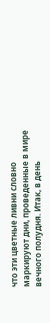что эти цветные ливни словно маркируют дни, проведенные в мире вечного полудня. Итак, в день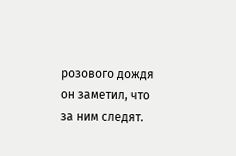розового дождя он заметил, что за ним следят.